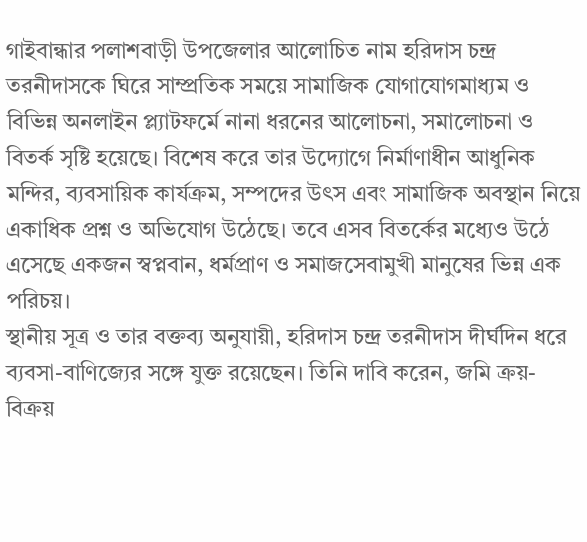গাইবান্ধার পলাশবাড়ী উপজেলার আলোচিত নাম হরিদাস চন্দ্র তরনীদাসকে ঘিরে সাম্প্রতিক সময়ে সামাজিক যোগাযোগমাধ্যম ও বিভিন্ন অনলাইন প্ল্যাটফর্মে নানা ধরনের আলোচনা, সমালোচনা ও বিতর্ক সৃষ্টি হয়েছে। বিশেষ করে তার উদ্যোগে নির্মাণাধীন আধুনিক মন্দির, ব্যবসায়িক কার্যক্রম, সম্পদের উৎস এবং সামাজিক অবস্থান নিয়ে একাধিক প্রশ্ন ও অভিযোগ উঠেছে। তবে এসব বিতর্কের মধ্যেও উঠে এসেছে একজন স্বপ্নবান, ধর্মপ্রাণ ও সমাজসেবামুখী মানুষের ভিন্ন এক পরিচয়।
স্থানীয় সূত্র ও তার বক্তব্য অনুযায়ী, হরিদাস চন্দ্র তরনীদাস দীর্ঘদিন ধরে ব্যবসা-বাণিজ্যের সঙ্গে যুক্ত রয়েছেন। তিনি দাবি করেন, জমি ক্রয়-বিক্রয়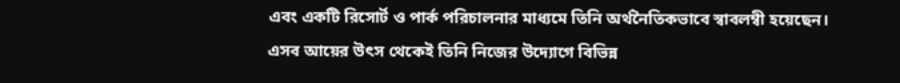এবং একটি রিসোর্ট ও পার্ক পরিচালনার মাধ্যমে তিনি অর্থনৈতিকভাবে স্বাবলম্বী হয়েছেন। এসব আয়ের উৎস থেকেই তিনি নিজের উদ্যোগে বিভিন্ন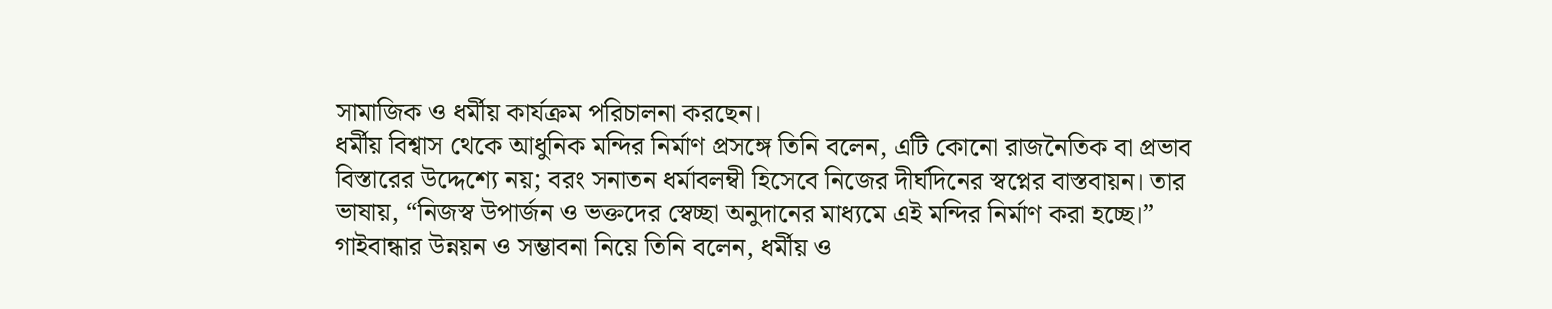সামাজিক ও ধর্মীয় কার্যক্রম পরিচালনা করছেন।
ধর্মীয় বিশ্বাস থেকে আধুনিক মন্দির নির্মাণ প্রসঙ্গে তিনি বলেন, এটি কোনো রাজনৈতিক বা প্রভাব বিস্তারের উদ্দেশ্যে নয়; বরং সনাতন ধর্মাবলম্বী হিসেবে নিজের দীর্ঘদিনের স্বপ্নের বাস্তবায়ন। তার ভাষায়, “নিজস্ব উপার্জন ও ভক্তদের স্বেচ্ছা অনুদানের মাধ্যমে এই মন্দির নির্মাণ করা হচ্ছে।”
গাইবান্ধার উন্নয়ন ও সম্ভাবনা নিয়ে তিনি বলেন, ধর্মীয় ও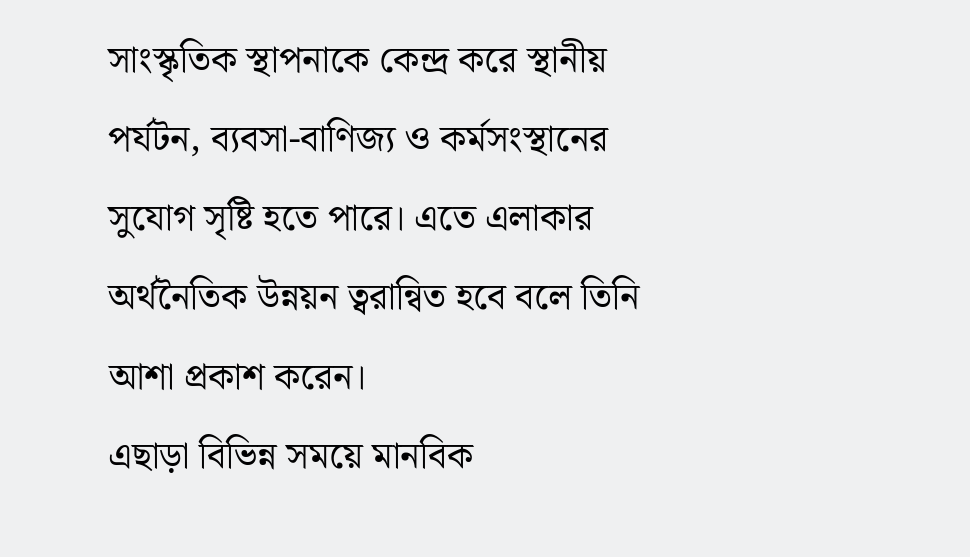সাংস্কৃতিক স্থাপনাকে কেন্দ্র করে স্থানীয় পর্যটন, ব্যবসা-বাণিজ্য ও কর্মসংস্থানের সুযোগ সৃষ্টি হতে পারে। এতে এলাকার অর্থনৈতিক উন্নয়ন ত্বরান্বিত হবে বলে তিনি আশা প্রকাশ করেন।
এছাড়া বিভিন্ন সময়ে মানবিক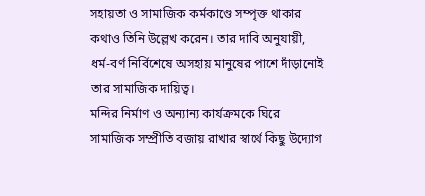সহায়তা ও সামাজিক কর্মকাণ্ডে সম্পৃক্ত থাকার কথাও তিনি উল্লেখ করেন। তার দাবি অনুযায়ী, ধর্ম-বর্ণ নির্বিশেষে অসহায় মানুষের পাশে দাঁড়ানোই তার সামাজিক দায়িত্ব।
মন্দির নির্মাণ ও অন্যান্য কার্যক্রমকে ঘিরে সামাজিক সম্প্রীতি বজায় রাখার স্বার্থে কিছু উদ্যোগ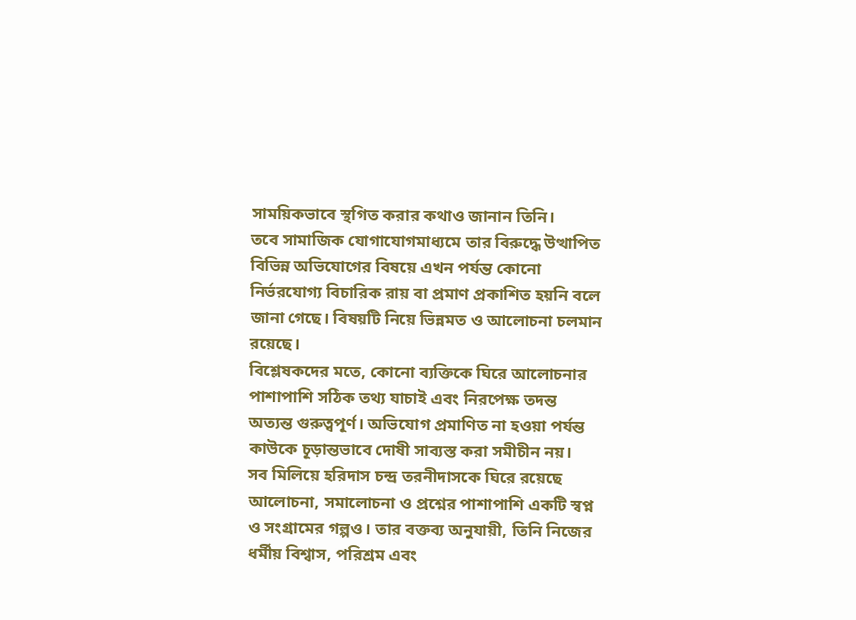সাময়িকভাবে স্থগিত করার কথাও জানান তিনি।
তবে সামাজিক যোগাযোগমাধ্যমে তার বিরুদ্ধে উত্থাপিত বিভিন্ন অভিযোগের বিষয়ে এখন পর্যন্ত কোনো নির্ভরযোগ্য বিচারিক রায় বা প্রমাণ প্রকাশিত হয়নি বলে জানা গেছে। বিষয়টি নিয়ে ভিন্নমত ও আলোচনা চলমান রয়েছে।
বিশ্লেষকদের মতে, কোনো ব্যক্তিকে ঘিরে আলোচনার পাশাপাশি সঠিক তথ্য যাচাই এবং নিরপেক্ষ তদন্ত অত্যন্ত গুরুত্বপূর্ণ। অভিযোগ প্রমাণিত না হওয়া পর্যন্ত কাউকে চূড়ান্তভাবে দোষী সাব্যস্ত করা সমীচীন নয়।
সব মিলিয়ে হরিদাস চন্দ্র তরনীদাসকে ঘিরে রয়েছে আলোচনা, সমালোচনা ও প্রশ্নের পাশাপাশি একটি স্বপ্ন ও সংগ্রামের গল্পও। তার বক্তব্য অনুযায়ী, তিনি নিজের ধর্মীয় বিশ্বাস, পরিশ্রম এবং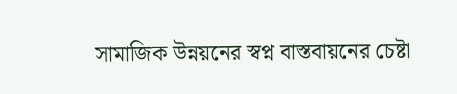সামাজিক উন্নয়নের স্বপ্ন বাস্তবায়নের চেষ্টা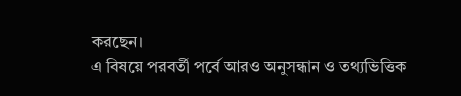করছেন।
এ বিষয়ে পরবর্তী পর্বে আরও অনুসন্ধান ও তথ্যভিত্তিক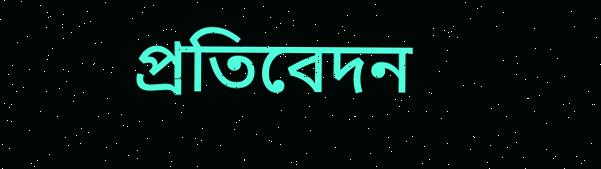প্রতিবেদন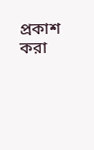প্রকাশ করা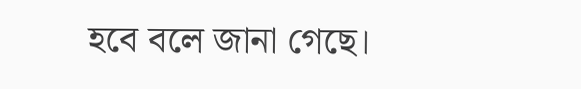হবে বলে জানা গেছে।